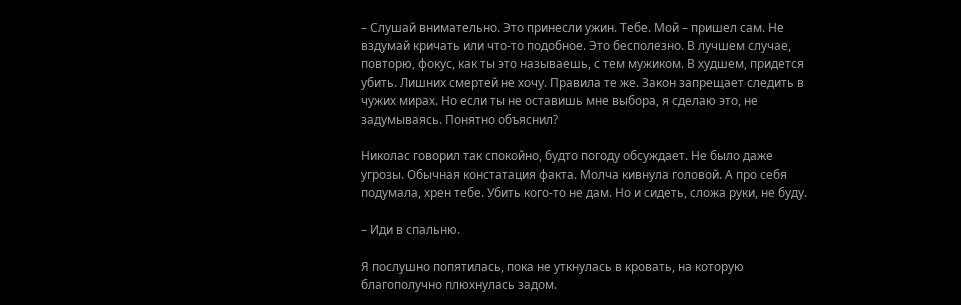– Слушай внимательно. Это принесли ужин. Тебе. Мой – пришел сам. Не вздумай кричать или что-то подобное. Это бесполезно. В лучшем случае, повторю, фокус, как ты это называешь, с тем мужиком. В худшем, придется убить. Лишних смертей не хочу. Правила те же. Закон запрещает следить в чужих мирах. Но если ты не оставишь мне выбора, я сделаю это, не задумываясь. Понятно объяснил?

Николас говорил так спокойно, будто погоду обсуждает. Не было даже угрозы. Обычная констатация факта. Молча кивнула головой. А про себя подумала, хрен тебе. Убить кого-то не дам. Но и сидеть, сложа руки, не буду.

– Иди в спальню.

Я послушно попятилась, пока не уткнулась в кровать, на которую благополучно плюхнулась задом.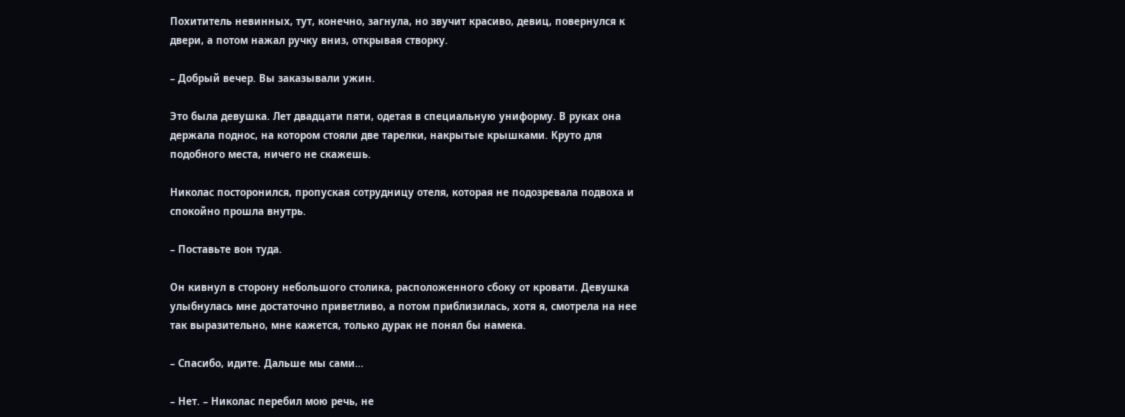Похититель невинных, тут, конечно, загнула, но звучит красиво, девиц, повернулся к двери, а потом нажал ручку вниз, открывая створку.

– Добрый вечер. Вы заказывали ужин.

Это была девушка. Лет двадцати пяти, одетая в специальную униформу. В руках она держала поднос, на котором стояли две тарелки, накрытые крышками. Круто для подобного места, ничего не скажешь.

Николас посторонился, пропуская сотрудницу отеля, которая не подозревала подвоха и спокойно прошла внутрь.

– Поставьте вон туда.

Он кивнул в сторону небольшого столика, расположенного сбоку от кровати. Девушка улыбнулась мне достаточно приветливо, а потом приблизилась, хотя я, смотрела на нее так выразительно, мне кажется, только дурак не понял бы намека.

– Спасибо, идите. Дальше мы сами…

– Нет. – Николас перебил мою речь, не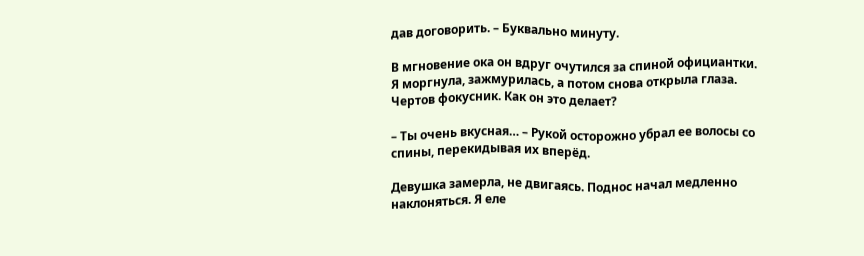дав договорить. – Буквально минуту.

В мгновение ока он вдруг очутился за спиной официантки. Я моргнула, зажмурилась, а потом снова открыла глаза. Чертов фокусник. Как он это делает?

– Ты очень вкусная… – Рукой осторожно убрал ее волосы со спины, перекидывая их вперёд.

Девушка замерла, не двигаясь. Поднос начал медленно наклоняться. Я еле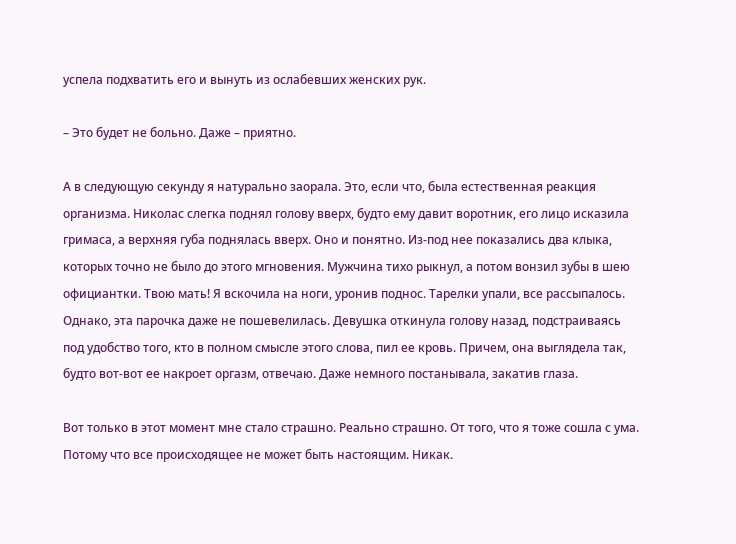успела подхватить его и вынуть из ослабевших женских рук.

– Это будет не больно. Даже – приятно.

А в следующую секунду я натурально заорала. Это, если что, была естественная реакция организма. Николас слегка поднял голову вверх, будто ему давит воротник, его лицо исказила гримаса, а верхняя губа поднялась вверх. Оно и понятно. Из-под нее показались два клыка, которых точно не было до этого мгновения. Мужчина тихо рыкнул, а потом вонзил зубы в шею официантки. Твою мать! Я вскочила на ноги, уронив поднос. Тарелки упали, все рассыпалось. Однако, эта парочка даже не пошевелилась. Девушка откинула голову назад, подстраиваясь под удобство того, кто в полном смысле этого слова, пил ее кровь. Причем, она выглядела так, будто вот-вот ее накроет оргазм, отвечаю. Даже немного постанывала, закатив глаза.

Вот только в этот момент мне стало страшно. Реально страшно. От того, что я тоже сошла с ума. Потому что все происходящее не может быть настоящим. Никак.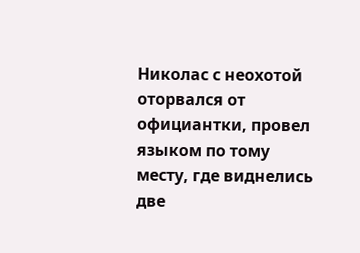Николас с неохотой оторвался от официантки, провел языком по тому месту, где виднелись две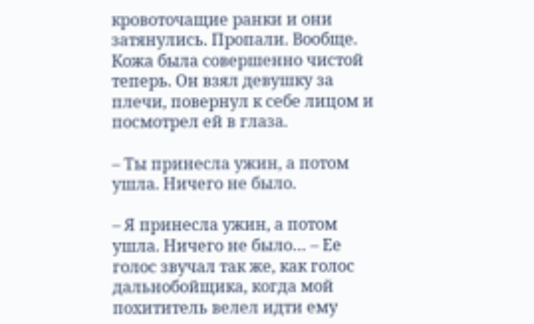кровоточащие ранки и они затянулись. Пропали. Вообще. Кожа была совершенно чистой теперь. Он взял девушку за плечи, повернул к себе лицом и посмотрел ей в глаза.

– Ты принесла ужин, а потом ушла. Ничего не было.

– Я принесла ужин, а потом ушла. Ничего не было… – Ее голос звучал так же, как голос дальнобойщика, когда мой похититель велел идти ему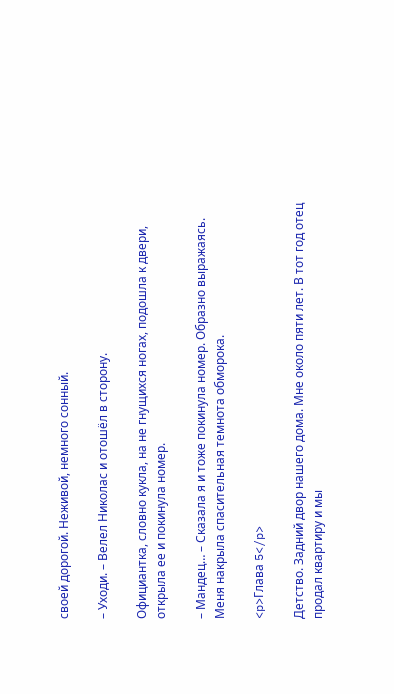своей дорогой. Неживой, немного сонный.

– Уходи. – Велел Николас и отошёл в сторону.

Официантка, словно кукла, на не гнущихся ногах, подошла к двери, открыла ее и покинула номер.

– Мандец… – Сказала я и тоже покинула номер. Образно выражаясь. Меня накрыла спасительная темнота обморока.

<p>Глава 5</p>

Детство. Задний двор нашего дома. Мне около пяти лет. В тот год отец продал квартиру и мы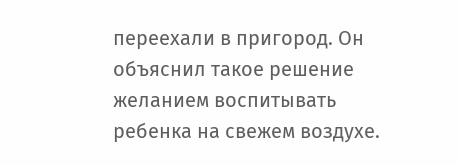переехали в пригород. Он объяснил такое решение желанием воспитывать ребенка на свежем воздухе.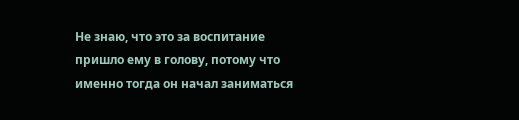Не знаю, что это за воспитание пришло ему в голову, потому что именно тогда он начал заниматься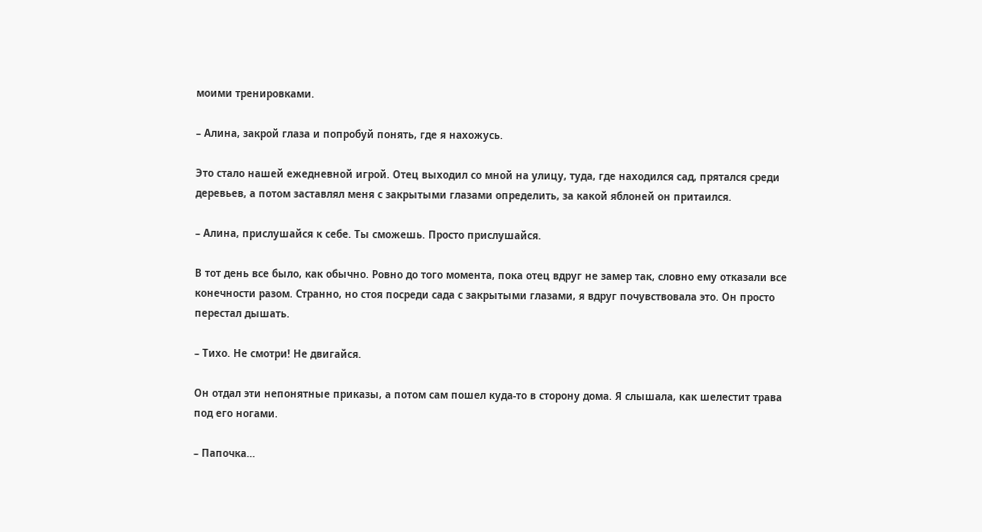моими тренировками.

– Алина, закрой глаза и попробуй понять, где я нахожусь.

Это стало нашей ежедневной игрой. Отец выходил со мной на улицу, туда, где находился сад, прятался среди деревьев, а потом заставлял меня с закрытыми глазами определить, за какой яблоней он притаился.

– Алина, прислушайся к себе. Ты сможешь. Просто прислушайся.

В тот день все было, как обычно. Ровно до того момента, пока отец вдруг не замер так, словно ему отказали все конечности разом. Странно, но стоя посреди сада с закрытыми глазами, я вдруг почувствовала это. Он просто перестал дышать.

– Тихо. Не смотри! Не двигайся.

Он отдал эти непонятные приказы, а потом сам пошел куда-то в сторону дома. Я слышала, как шелестит трава под его ногами.

– Папочка…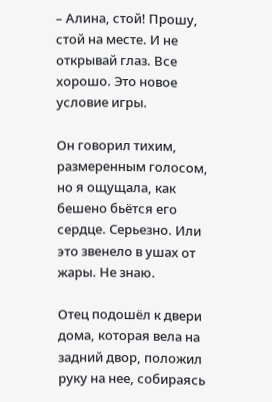– Алина, стой! Прошу, стой на месте. И не открывай глаз. Все хорошо. Это новое условие игры.

Он говорил тихим, размеренным голосом, но я ощущала, как бешено бьётся его сердце. Серьезно. Или это звенело в ушах от жары. Не знаю.

Отец подошёл к двери дома, которая вела на задний двор, положил руку на нее, собираясь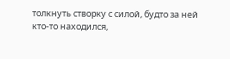толкнуть створку с силой, будто за ней кто-то находился,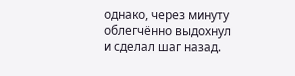однако, через минуту облегчённо выдохнул и сделал шаг назад.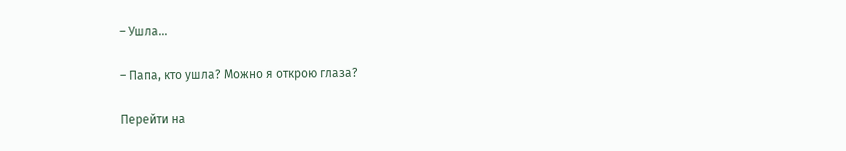– Ушла…

– Папа, кто ушла? Можно я открою глаза?

Перейти на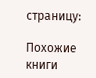страницу:

Похожие книги